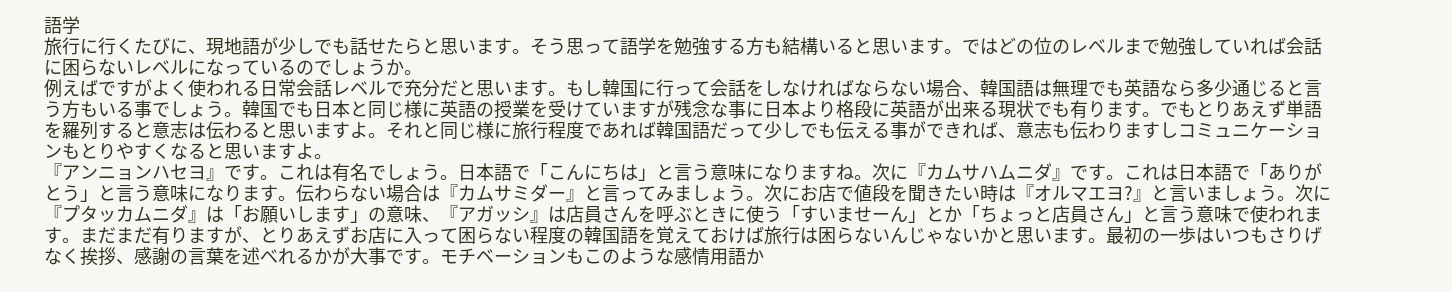語学
旅行に行くたびに、現地語が少しでも話せたらと思います。そう思って語学を勉強する方も結構いると思います。ではどの位のレベルまで勉強していれば会話に困らないレベルになっているのでしょうか。
例えばですがよく使われる日常会話レベルで充分だと思います。もし韓国に行って会話をしなければならない場合、韓国語は無理でも英語なら多少通じると言う方もいる事でしょう。韓国でも日本と同じ様に英語の授業を受けていますが残念な事に日本より格段に英語が出来る現状でも有ります。でもとりあえず単語を羅列すると意志は伝わると思いますよ。それと同じ様に旅行程度であれば韓国語だって少しでも伝える事ができれば、意志も伝わりますしコミュニケーションもとりやすくなると思いますよ。
『アンニョンハセヨ』です。これは有名でしょう。日本語で「こんにちは」と言う意味になりますね。次に『カムサハムニダ』です。これは日本語で「ありがとう」と言う意味になります。伝わらない場合は『カムサミダー』と言ってみましょう。次にお店で値段を聞きたい時は『オルマエヨ?』と言いましょう。次に『プタッカムニダ』は「お願いします」の意味、『アガッシ』は店員さんを呼ぶときに使う「すいませーん」とか「ちょっと店員さん」と言う意味で使われます。まだまだ有りますが、とりあえずお店に入って困らない程度の韓国語を覚えておけば旅行は困らないんじゃないかと思います。最初の一歩はいつもさりげなく挨拶、感謝の言葉を述べれるかが大事です。モチベーションもこのような感情用語か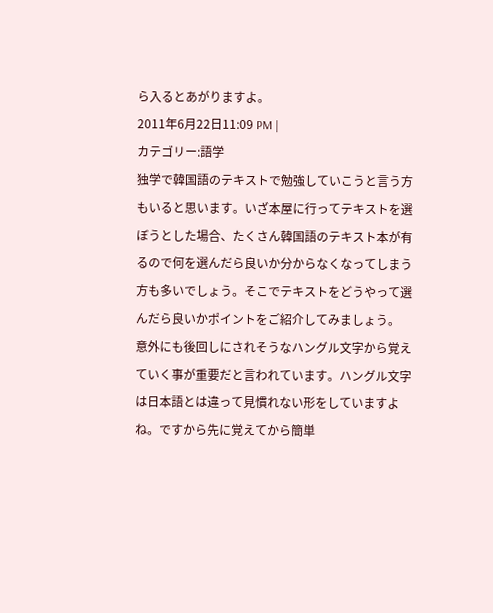ら入るとあがりますよ。
2011年6月22日11:09 PM |
カテゴリー:語学
独学で韓国語のテキストで勉強していこうと言う方もいると思います。いざ本屋に行ってテキストを選ぼうとした場合、たくさん韓国語のテキスト本が有るので何を選んだら良いか分からなくなってしまう方も多いでしょう。そこでテキストをどうやって選んだら良いかポイントをご紹介してみましょう。
意外にも後回しにされそうなハングル文字から覚えていく事が重要だと言われています。ハングル文字は日本語とは違って見慣れない形をしていますよね。ですから先に覚えてから簡単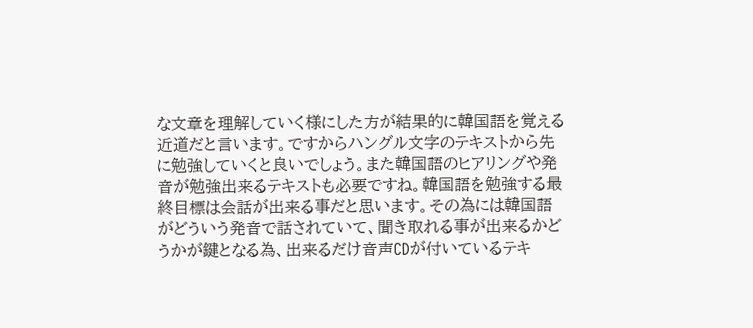な文章を理解していく様にした方が結果的に韓国語を覚える近道だと言います。ですからハングル文字のテキストから先に勉強していくと良いでしょう。また韓国語のヒアリングや発音が勉強出来るテキストも必要ですね。韓国語を勉強する最終目標は会話が出来る事だと思います。その為には韓国語がどういう発音で話されていて、聞き取れる事が出来るかどうかが鍵となる為、出来るだけ音声CDが付いているテキ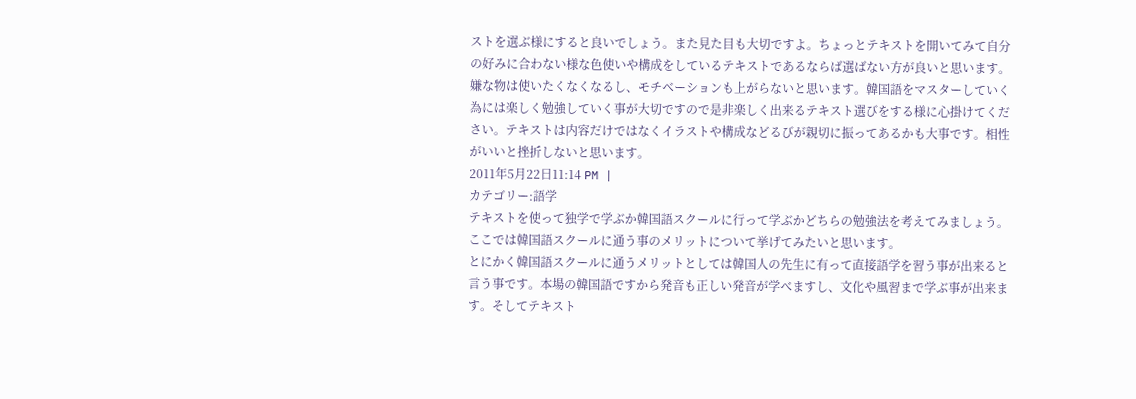ストを選ぶ様にすると良いでしょう。また見た目も大切ですよ。ちょっとテキストを開いてみて自分の好みに合わない様な色使いや構成をしているテキストであるならば選ばない方が良いと思います。嫌な物は使いたくなくなるし、モチベーションも上がらないと思います。韓国語をマスターしていく為には楽しく勉強していく事が大切ですので是非楽しく出来るテキスト選びをする様に心掛けてください。テキストは内容だけではなくイラストや構成などるびが親切に振ってあるかも大事です。相性がいいと挫折しないと思います。
2011年5月22日11:14 PM |
カテゴリー:語学
テキストを使って独学で学ぶか韓国語スクールに行って学ぶかどちらの勉強法を考えてみましょう。ここでは韓国語スクールに通う事のメリットについて挙げてみたいと思います。
とにかく韓国語スクールに通うメリットとしては韓国人の先生に有って直接語学を習う事が出来ると言う事です。本場の韓国語ですから発音も正しい発音が学べますし、文化や風習まで学ぶ事が出来ます。そしてテキスト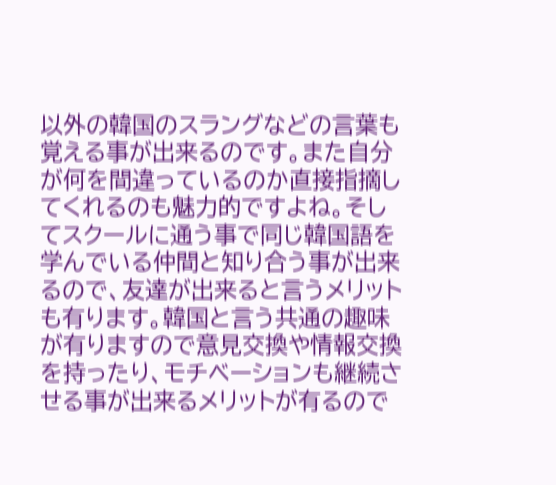以外の韓国のスラングなどの言葉も覚える事が出来るのです。また自分が何を間違っているのか直接指摘してくれるのも魅力的ですよね。そしてスクールに通う事で同じ韓国語を学んでいる仲間と知り合う事が出来るので、友達が出来ると言うメリットも有ります。韓国と言う共通の趣味が有りますので意見交換や情報交換を持ったり、モチベーションも継続させる事が出来るメリットが有るので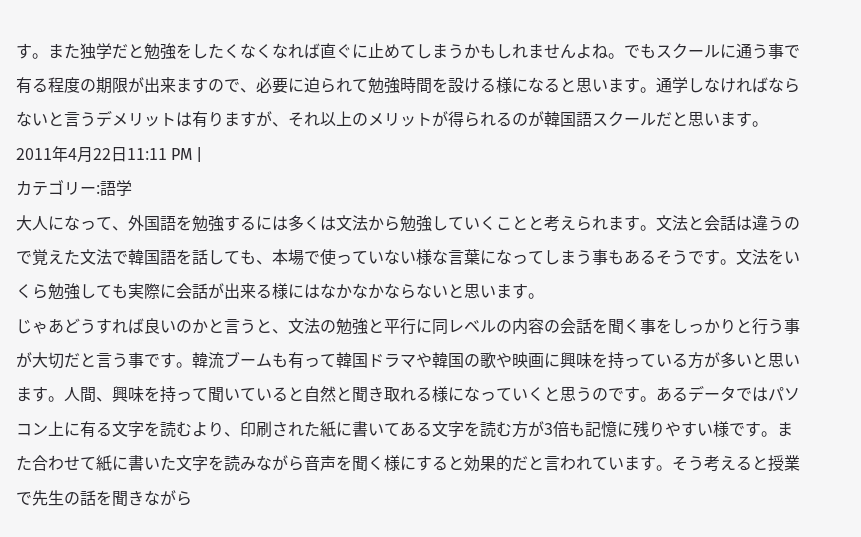す。また独学だと勉強をしたくなくなれば直ぐに止めてしまうかもしれませんよね。でもスクールに通う事で有る程度の期限が出来ますので、必要に迫られて勉強時間を設ける様になると思います。通学しなければならないと言うデメリットは有りますが、それ以上のメリットが得られるのが韓国語スクールだと思います。
2011年4月22日11:11 PM |
カテゴリー:語学
大人になって、外国語を勉強するには多くは文法から勉強していくことと考えられます。文法と会話は違うので覚えた文法で韓国語を話しても、本場で使っていない様な言葉になってしまう事もあるそうです。文法をいくら勉強しても実際に会話が出来る様にはなかなかならないと思います。
じゃあどうすれば良いのかと言うと、文法の勉強と平行に同レベルの内容の会話を聞く事をしっかりと行う事が大切だと言う事です。韓流ブームも有って韓国ドラマや韓国の歌や映画に興味を持っている方が多いと思います。人間、興味を持って聞いていると自然と聞き取れる様になっていくと思うのです。あるデータではパソコン上に有る文字を読むより、印刷された紙に書いてある文字を読む方が3倍も記憶に残りやすい様です。また合わせて紙に書いた文字を読みながら音声を聞く様にすると効果的だと言われています。そう考えると授業で先生の話を聞きながら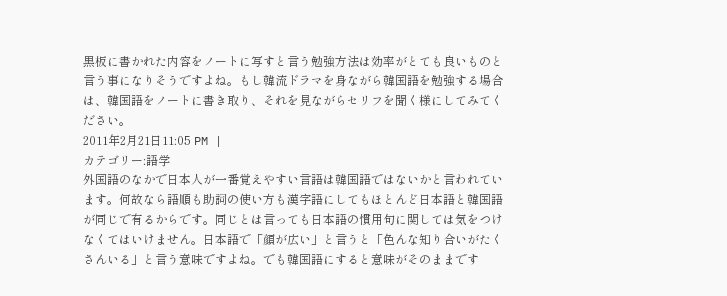黒板に書かれた内容をノートに写すと言う勉強方法は効率がとても良いものと言う事になりそうですよね。もし韓流ドラマを身ながら韓国語を勉強する場合は、韓国語をノートに書き取り、それを見ながらセリフを聞く様にしてみてください。
2011年2月21日11:05 PM |
カテゴリー:語学
外国語のなかで日本人が一番覚えやすい言語は韓国語ではないかと言われています。何故なら語順も助詞の使い方も漢字語にしてもほとんど日本語と韓国語が同じで有るからです。同じとは言っても日本語の慣用句に関しては気をつけなくてはいけません。日本語で「顔が広い」と言うと「色んな知り合いがたくさんいる」と言う意味ですよね。でも韓国語にすると意味がそのままです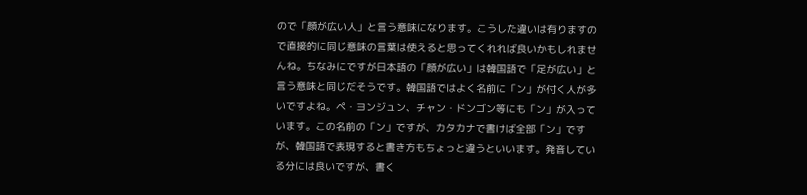ので「顔が広い人」と言う意味になります。こうした違いは有りますので直接的に同じ意味の言葉は使えると思ってくれれば良いかもしれませんね。ちなみにですが日本語の「顔が広い」は韓国語で「足が広い」と言う意味と同じだそうです。韓国語ではよく名前に「ン」が付く人が多いですよね。ペ・ヨンジュン、チャン・ドンゴン等にも「ン」が入っています。この名前の「ン」ですが、カタカナで書けば全部「ン」ですが、韓国語で表現すると書き方もちょっと違うといいます。発音している分には良いですが、書く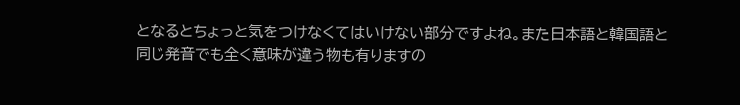となるとちょっと気をつけなくてはいけない部分ですよね。また日本語と韓国語と同じ発音でも全く意味が違う物も有りますの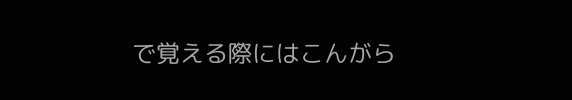で覚える際にはこんがら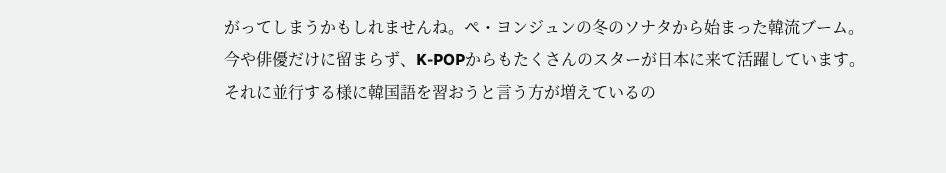がってしまうかもしれませんね。ペ・ヨンジュンの冬のソナタから始まった韓流ブーム。今や俳優だけに留まらず、K-POPからもたくさんのスターが日本に来て活躍しています。それに並行する様に韓国語を習おうと言う方が増えているの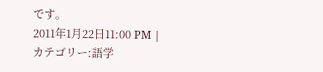です。
2011年1月22日11:00 PM |
カテゴリー:語学